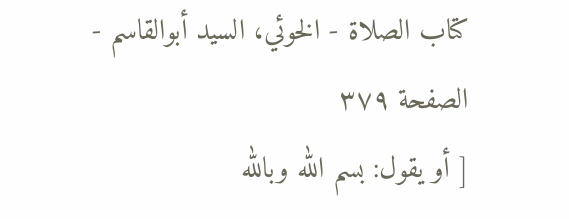كتاب الصلاة - الخوئي، السيد أبوالقاسم - الصفحة ٣٧٩
[ أو يقول: بسم الله وبالله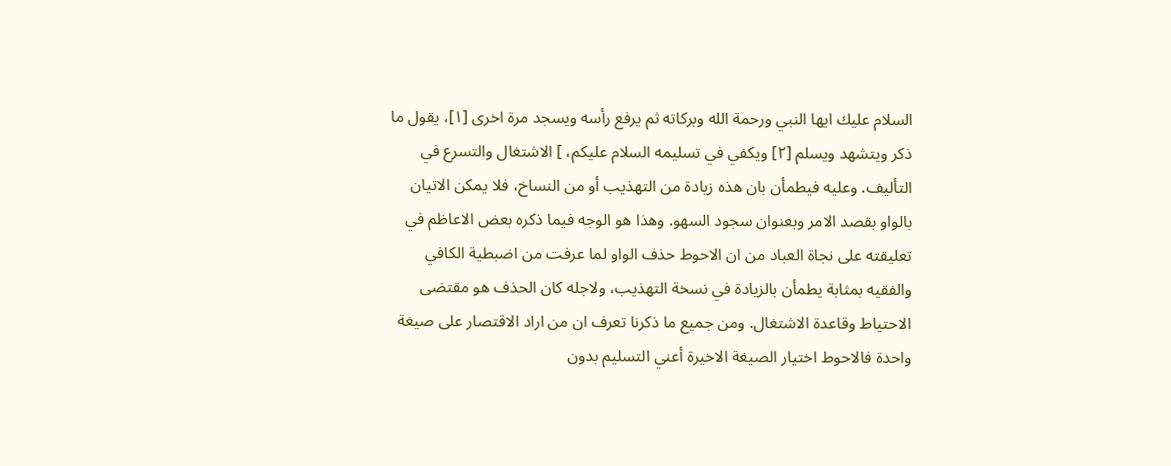السلام عليك ايها النبي ورحمة الله وبركاته ثم يرفع رأسه ويسجد مرة اخرى [١]، يقول ما ذكر ويتشهد ويسلم [٢] ويكفي في تسليمه السلام عليكم، ] الاشتغال والتسرع في التأليف. وعليه فيطمأن بان هذه زيادة من التهذيب أو من النساخ، فلا يمكن الاتيان بالواو بقصد الامر وبعنوان سجود السهو. وهذا هو الوجه فيما ذكره بعض الاعاظم في تعليقته على نجاة العباد من ان الاحوط حذف الواو لما عرفت من اضبطية الكافي والفقيه بمثابة يطمأن بالزيادة في نسخة التهذيب، ولاجله كان الحذف هو مقتضى الاحتياط وقاعدة الاشتغال. ومن جميع ما ذكرنا تعرف ان من اراد الاقتصار على صيغة واحدة فالاحوط اختيار الصيغة الاخيرة أعني التسليم بدون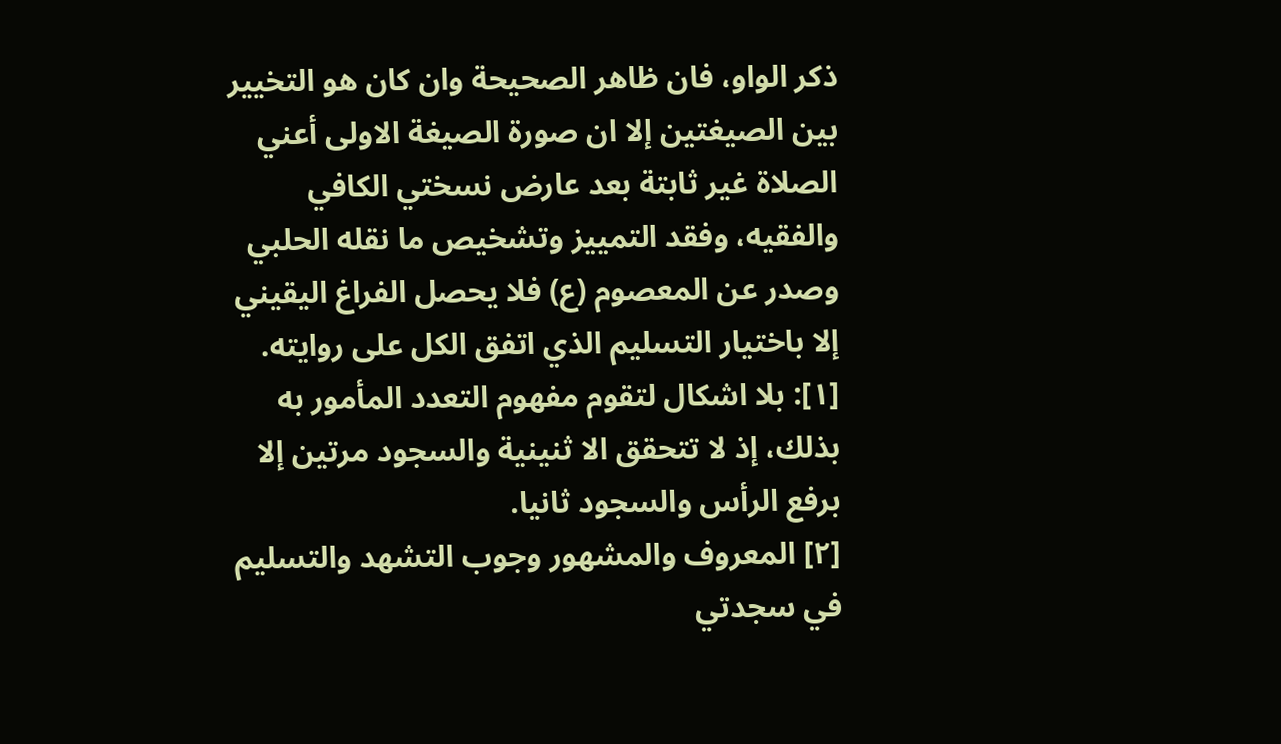ذكر الواو، فان ظاهر الصحيحة وان كان هو التخيير بين الصيغتين إلا ان صورة الصيغة الاولى أعني الصلاة غير ثابتة بعد عارض نسختي الكافي والفقيه، وفقد التمييز وتشخيص ما نقله الحلبي وصدر عن المعصوم (ع) فلا يحصل الفراغ اليقيني إلا باختيار التسليم الذي اتفق الكل على روايته.
[١]: بلا اشكال لتقوم مفهوم التعدد المأمور به بذلك، إذ لا تتحقق الا ثنينية والسجود مرتين إلا برفع الرأس والسجود ثانيا.
[٢] المعروف والمشهور وجوب التشهد والتسليم في سجدتي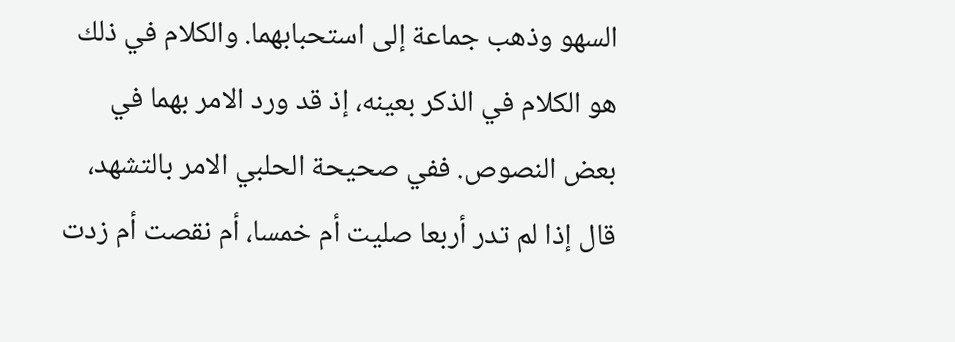السهو وذهب جماعة إلى استحبابهما. والكلام في ذلك هو الكلام في الذكر بعينه، إذ قد ورد الامر بهما في بعض النصوص. ففي صحيحة الحلبي الامر بالتشهد، قال إذا لم تدر أربعا صليت أم خمسا، أم نقصت أم زدت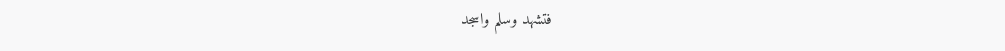فتشهد وسلم واسجد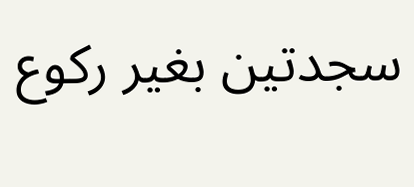سجدتين بغير ركوع